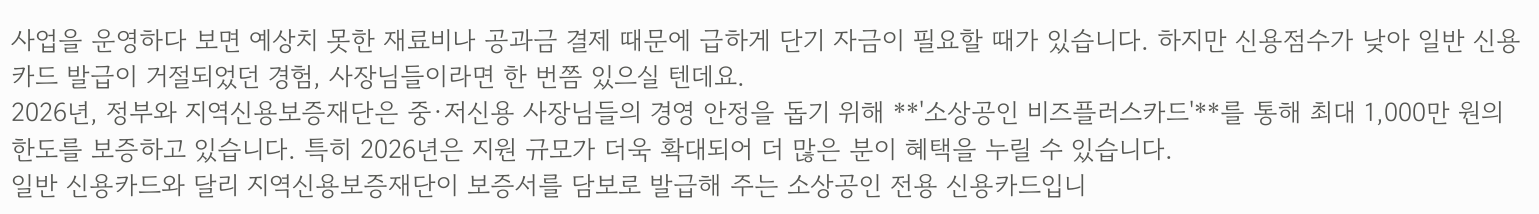사업을 운영하다 보면 예상치 못한 재료비나 공과금 결제 때문에 급하게 단기 자금이 필요할 때가 있습니다. 하지만 신용점수가 낮아 일반 신용카드 발급이 거절되었던 경험, 사장님들이라면 한 번쯤 있으실 텐데요.
2026년, 정부와 지역신용보증재단은 중·저신용 사장님들의 경영 안정을 돕기 위해 **'소상공인 비즈플러스카드'**를 통해 최대 1,000만 원의 한도를 보증하고 있습니다. 특히 2026년은 지원 규모가 더욱 확대되어 더 많은 분이 혜택을 누릴 수 있습니다.
일반 신용카드와 달리 지역신용보증재단이 보증서를 담보로 발급해 주는 소상공인 전용 신용카드입니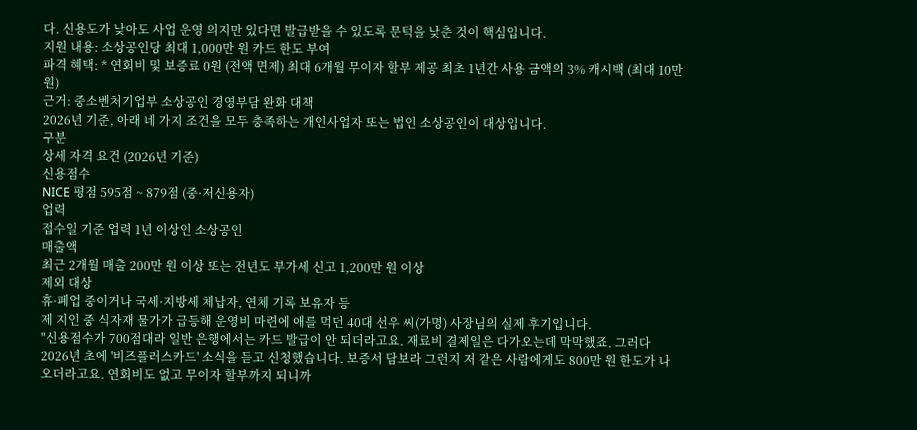다. 신용도가 낮아도 사업 운영 의지만 있다면 발급받을 수 있도록 문턱을 낮춘 것이 핵심입니다.
지원 내용: 소상공인당 최대 1,000만 원 카드 한도 부여
파격 혜택: * 연회비 및 보증료 0원 (전액 면제) 최대 6개월 무이자 할부 제공 최초 1년간 사용 금액의 3% 캐시백 (최대 10만 원)
근거: 중소벤처기업부 소상공인 경영부담 완화 대책
2026년 기준, 아래 네 가지 조건을 모두 충족하는 개인사업자 또는 법인 소상공인이 대상입니다.
구분
상세 자격 요건 (2026년 기준)
신용점수
NICE 평점 595점 ~ 879점 (중·저신용자)
업력
접수일 기준 업력 1년 이상인 소상공인
매출액
최근 2개월 매출 200만 원 이상 또는 전년도 부가세 신고 1,200만 원 이상
제외 대상
휴·폐업 중이거나 국세·지방세 체납자, 연체 기록 보유자 등
제 지인 중 식자재 물가가 급등해 운영비 마련에 애를 먹던 40대 선우 씨(가명) 사장님의 실제 후기입니다.
"신용점수가 700점대라 일반 은행에서는 카드 발급이 안 되더라고요. 재료비 결제일은 다가오는데 막막했죠. 그러다 2026년 초에 '비즈플러스카드' 소식을 듣고 신청했습니다. 보증서 담보라 그런지 저 같은 사람에게도 800만 원 한도가 나오더라고요. 연회비도 없고 무이자 할부까지 되니까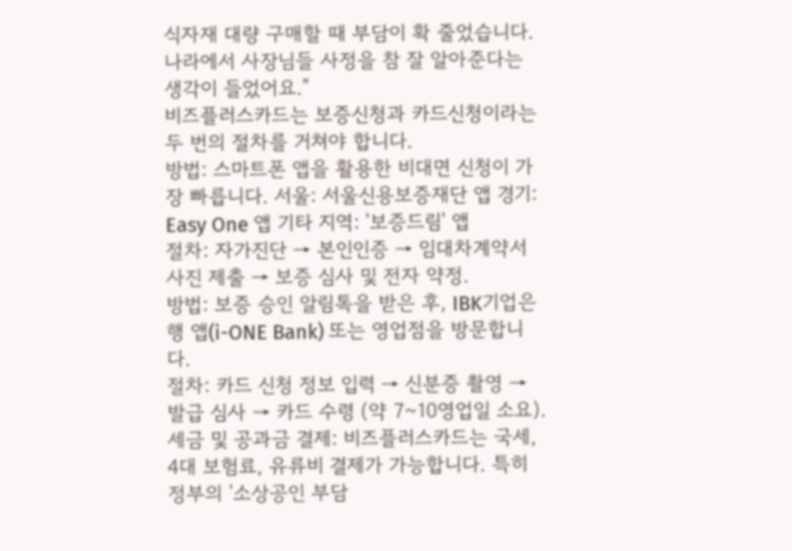식자재 대량 구매할 때 부담이 확 줄었습니다. 나라에서 사장님들 사정을 참 잘 알아준다는 생각이 들었어요."
비즈플러스카드는 보증신청과 카드신청이라는 두 번의 절차를 거쳐야 합니다.
방법: 스마트폰 앱을 활용한 비대면 신청이 가장 빠릅니다. 서울: 서울신용보증재단 앱 경기: Easy One 앱 기타 지역: '보증드림' 앱
절차: 자가진단 → 본인인증 → 임대차계약서 사진 제출 → 보증 심사 및 전자 약정.
방법: 보증 승인 알림톡을 받은 후, IBK기업은행 앱(i-ONE Bank) 또는 영업점을 방문합니다.
절차: 카드 신청 정보 입력 → 신분증 촬영 → 발급 심사 → 카드 수령 (약 7~10영업일 소요).
세금 및 공과금 결제: 비즈플러스카드는 국세, 4대 보험료, 유류비 결제가 가능합니다. 특히 정부의 '소상공인 부담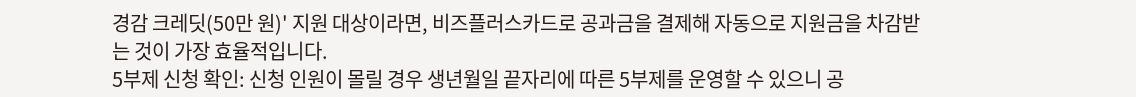경감 크레딧(50만 원)' 지원 대상이라면, 비즈플러스카드로 공과금을 결제해 자동으로 지원금을 차감받는 것이 가장 효율적입니다.
5부제 신청 확인: 신청 인원이 몰릴 경우 생년월일 끝자리에 따른 5부제를 운영할 수 있으니 공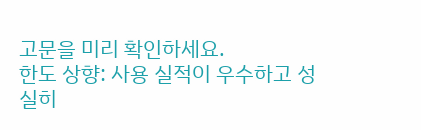고문을 미리 확인하세요.
한도 상향: 사용 실적이 우수하고 성실히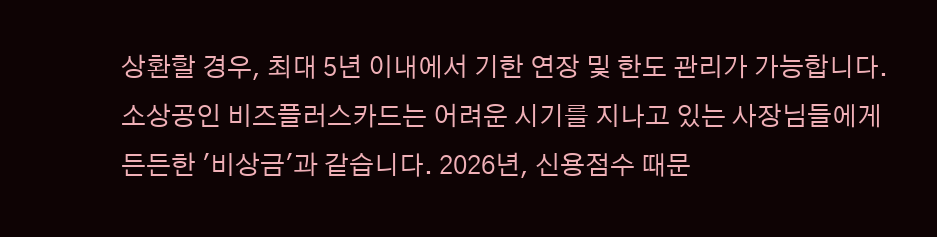상환할 경우, 최대 5년 이내에서 기한 연장 및 한도 관리가 가능합니다.
소상공인 비즈플러스카드는 어려운 시기를 지나고 있는 사장님들에게 든든한 '비상금'과 같습니다. 2026년, 신용점수 때문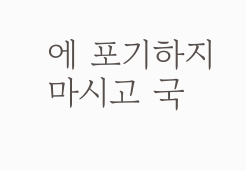에 포기하지 마시고 국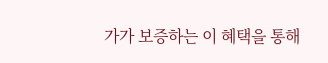가가 보증하는 이 혜택을 통해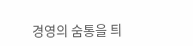경영의 숨통을 틔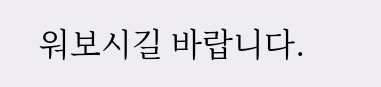워보시길 바랍니다.